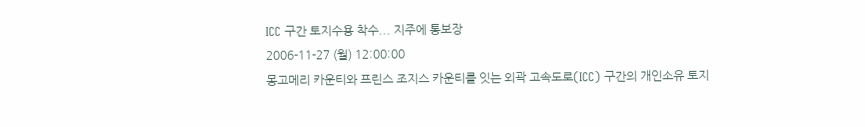ICC 구간 토지수용 착수... 지주에 통보장
2006-11-27 (월) 12:00:00
몽고메리 카운티와 프린스 조지스 카운티를 잇는 외곽 고속도로(ICC) 구간의 개인소유 토지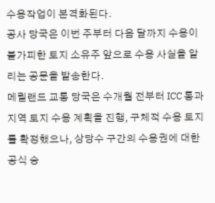수용작업이 본격화된다.
공사 당국은 이번 주부터 다음 달까지 수용이 불가피한 토지 소유주 앞으로 수용 사실을 알리는 공문을 발송한다.
메릴랜드 교통 당국은 수개월 전부터 ICC 통과지역 토지 수용 계획을 진행, 구체적 수용 토지를 확정했으나, 상당수 구간의 수용권에 대한 공식 승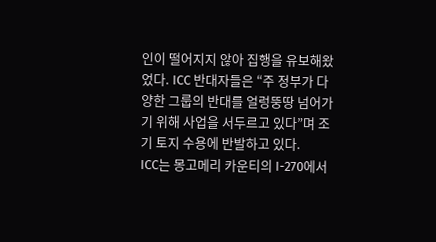인이 떨어지지 않아 집행을 유보해왔었다. ICC 반대자들은 “주 정부가 다양한 그룹의 반대를 얼렁뚱땅 넘어가기 위해 사업을 서두르고 있다”며 조기 토지 수용에 반발하고 있다.
ICC는 몽고메리 카운티의 I-270에서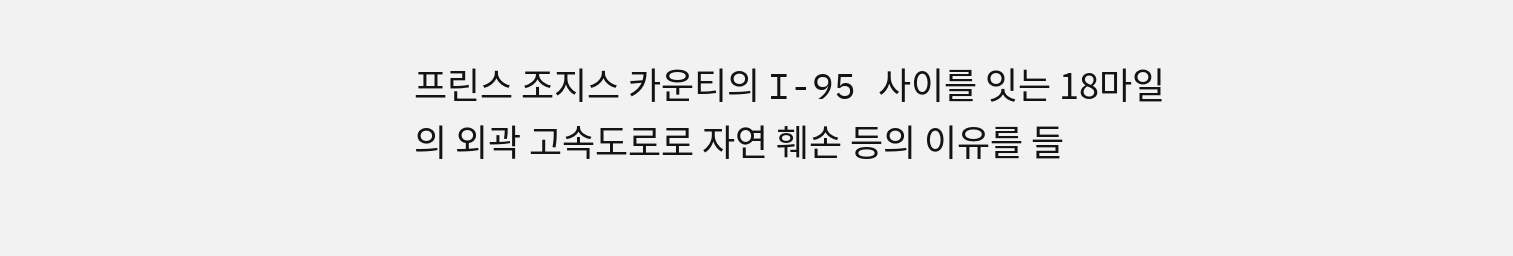프린스 조지스 카운티의 I-95 사이를 잇는 18마일의 외곽 고속도로로 자연 훼손 등의 이유를 들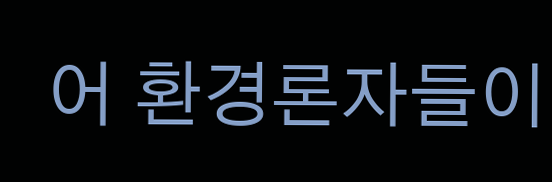어 환경론자들이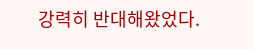강력히 반대해왔었다.